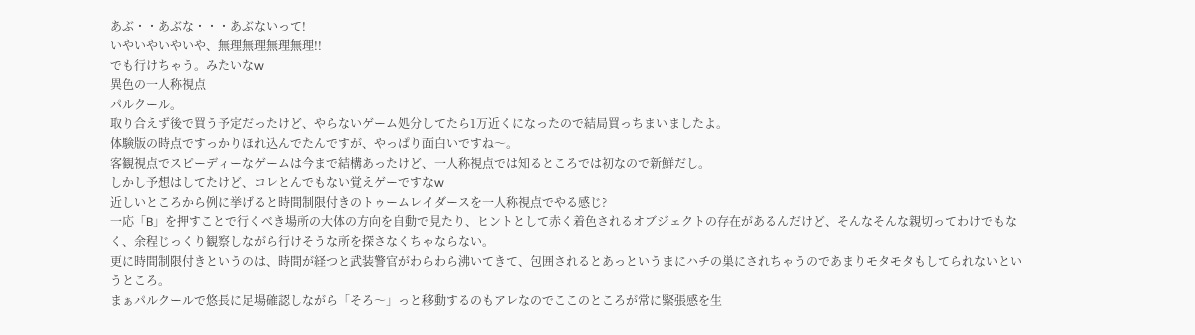あぶ・・あぶな・・・あぶないって!
いやいやいやいや、無理無理無理無理!!
でも行けちゃう。みたいなw
異色の一人称視点
パルクール。
取り合えず後で買う予定だったけど、やらないゲーム処分してたら1万近くになったので結局買っちまいましたよ。
体験版の時点ですっかりほれ込んでたんですが、やっぱり面白いですね〜。
客観視点でスピーディーなゲームは今まで結構あったけど、一人称視点では知るところでは初なので新鮮だし。
しかし予想はしてたけど、コレとんでもない覚えゲーですなw
近しいところから例に挙げると時間制限付きのトゥームレイダースを一人称視点でやる感じ?
一応「B」を押すことで行くべき場所の大体の方向を自動で見たり、ヒントとして赤く着色されるオブジェクトの存在があるんだけど、そんなそんな親切ってわけでもなく、余程じっくり観察しながら行けそうな所を探さなくちゃならない。
更に時間制限付きというのは、時間が経つと武装警官がわらわら沸いてきて、包囲されるとあっというまにハチの巣にされちゃうのであまりモタモタもしてられないというところ。
まぁパルクールで悠長に足場確認しながら「そろ〜」っと移動するのもアレなのでここのところが常に緊張感を生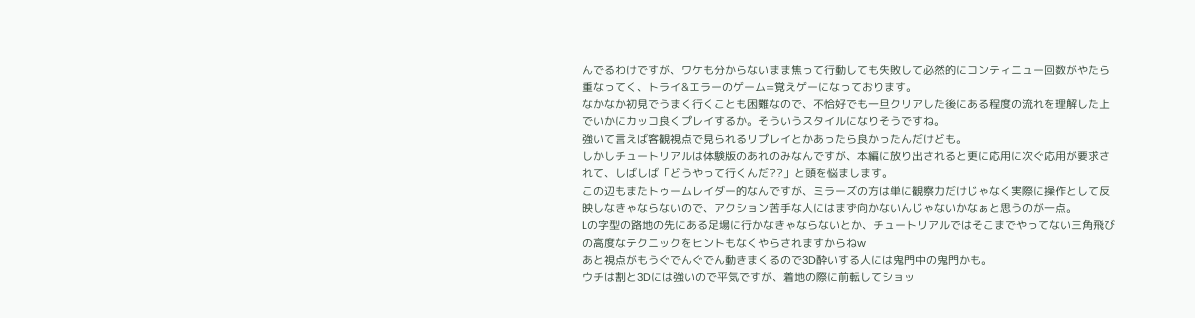んでるわけですが、ワケも分からないまま焦って行動しても失敗して必然的にコンティニュー回数がやたら重なってく、トライ&エラーのゲーム=覚えゲーになっております。
なかなか初見でうまく行くことも困難なので、不恰好でも一旦クリアした後にある程度の流れを理解した上でいかにカッコ良くプレイするか。そういうスタイルになりそうですね。
強いて言えば客観視点で見られるリプレイとかあったら良かったんだけども。
しかしチュートリアルは体験版のあれのみなんですが、本編に放り出されると更に応用に次ぐ応用が要求されて、しばしば「どうやって行くんだ??」と頭を悩まします。
この辺もまたトゥームレイダー的なんですが、ミラーズの方は単に観察力だけじゃなく実際に操作として反映しなきゃならないので、アクション苦手な人にはまず向かないんじゃないかなぁと思うのが一点。
Lの字型の路地の先にある足場に行かなきゃならないとか、チュートリアルではそこまでやってない三角飛びの高度なテクニックをヒントもなくやらされますからねw
あと視点がもうぐでんぐでん動きまくるので3D酔いする人には鬼門中の鬼門かも。
ウチは割と3Dには強いので平気ですが、着地の際に前転してショッ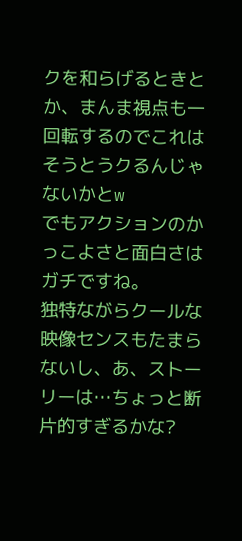クを和らげるときとか、まんま視点も一回転するのでこれはそうとうクるんじゃないかとw
でもアクションのかっこよさと面白さはガチですね。
独特ながらクールな映像センスもたまらないし、あ、ストーリーは…ちょっと断片的すぎるかな?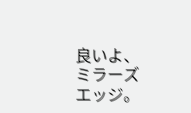良いよ、ミラーズエッジ。